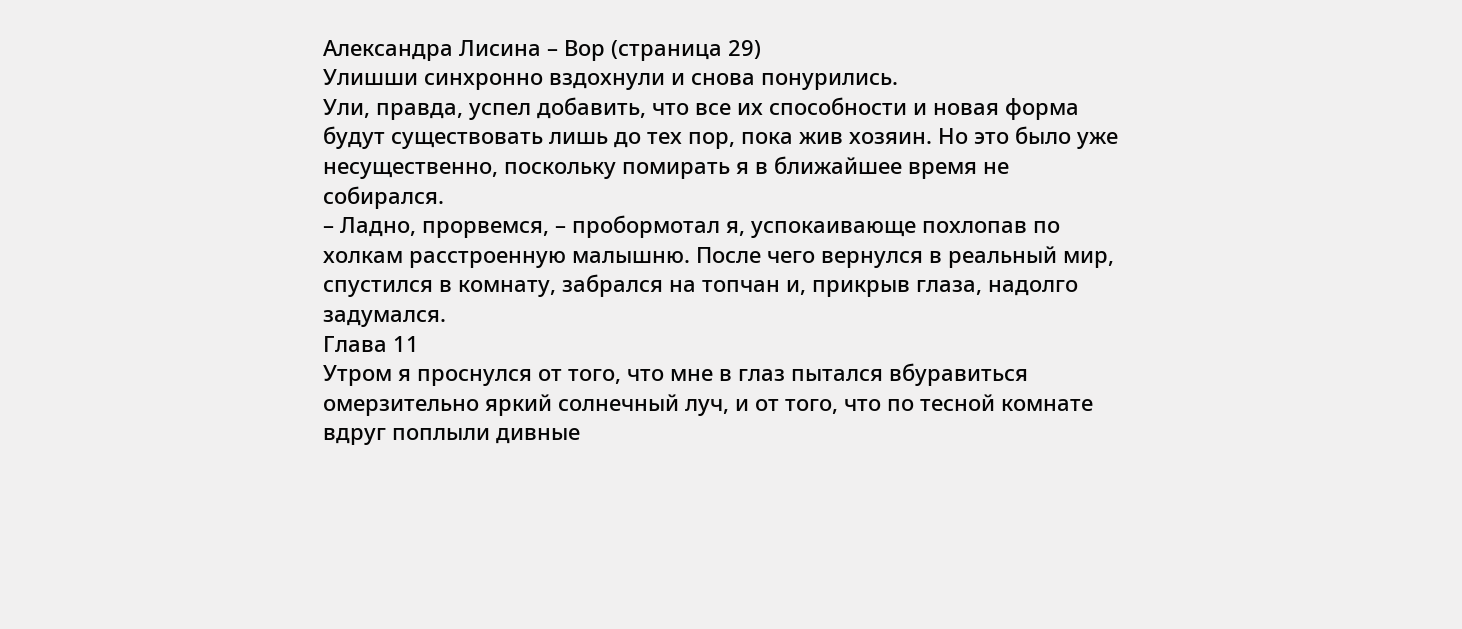Александра Лисина – Вор (страница 29)
Улишши синхронно вздохнули и снова понурились.
Ули, правда, успел добавить, что все их способности и новая форма будут существовать лишь до тех пор, пока жив хозяин. Но это было уже несущественно, поскольку помирать я в ближайшее время не собирался.
– Ладно, прорвемся, – пробормотал я, успокаивающе похлопав по холкам расстроенную малышню. После чего вернулся в реальный мир, спустился в комнату, забрался на топчан и, прикрыв глаза, надолго задумался.
Глава 11
Утром я проснулся от того, что мне в глаз пытался вбуравиться омерзительно яркий солнечный луч, и от того, что по тесной комнате вдруг поплыли дивные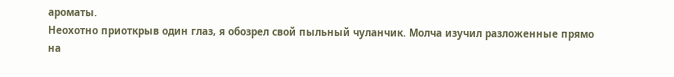ароматы.
Неохотно приоткрыв один глаз, я обозрел свой пыльный чуланчик. Молча изучил разложенные прямо на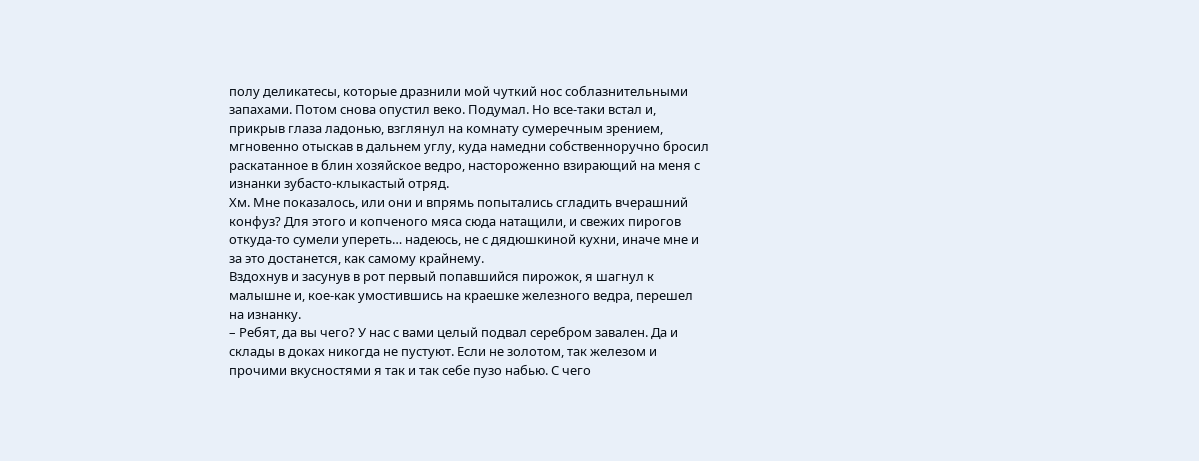полу деликатесы, которые дразнили мой чуткий нос соблазнительными запахами. Потом снова опустил веко. Подумал. Но все-таки встал и, прикрыв глаза ладонью, взглянул на комнату сумеречным зрением, мгновенно отыскав в дальнем углу, куда намедни собственноручно бросил раскатанное в блин хозяйское ведро, настороженно взирающий на меня с изнанки зубасто-клыкастый отряд.
Хм. Мне показалось, или они и впрямь попытались сгладить вчерашний конфуз? Для этого и копченого мяса сюда натащили, и свежих пирогов откуда-то сумели упереть… надеюсь, не с дядюшкиной кухни, иначе мне и за это достанется, как самому крайнему.
Вздохнув и засунув в рот первый попавшийся пирожок, я шагнул к малышне и, кое-как умостившись на краешке железного ведра, перешел на изнанку.
– Ребят, да вы чего? У нас с вами целый подвал серебром завален. Да и склады в доках никогда не пустуют. Если не золотом, так железом и прочими вкусностями я так и так себе пузо набью. С чего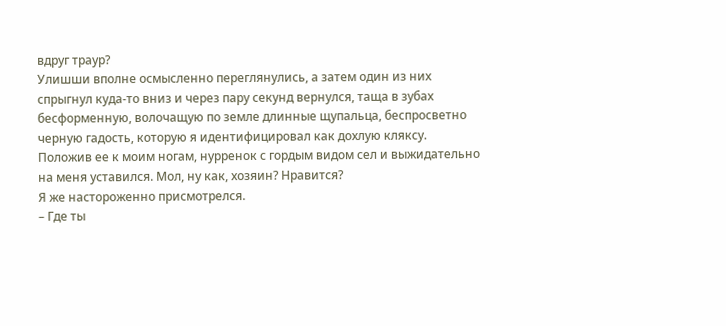вдруг траур?
Улишши вполне осмысленно переглянулись, а затем один из них спрыгнул куда-то вниз и через пару секунд вернулся, таща в зубах бесформенную, волочащую по земле длинные щупальца, беспросветно черную гадость, которую я идентифицировал как дохлую кляксу.
Положив ее к моим ногам, нурренок с гордым видом сел и выжидательно на меня уставился. Мол, ну как, хозяин? Нравится?
Я же настороженно присмотрелся.
– Где ты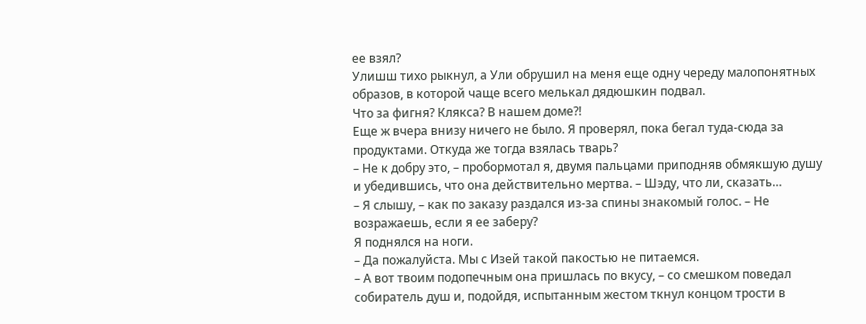ее взял?
Улишш тихо рыкнул, а Ули обрушил на меня еще одну череду малопонятных образов, в которой чаще всего мелькал дядюшкин подвал.
Что за фигня? Клякса? В нашем доме?!
Еще ж вчера внизу ничего не было. Я проверял, пока бегал туда-сюда за продуктами. Откуда же тогда взялась тварь?
– Не к добру это, – пробормотал я, двумя пальцами приподняв обмякшую душу и убедившись, что она действительно мертва. – Шэду, что ли, сказать…
– Я слышу, – как по заказу раздался из-за спины знакомый голос. – Не возражаешь, если я ее заберу?
Я поднялся на ноги.
– Да пожалуйста. Мы с Изей такой пакостью не питаемся.
– А вот твоим подопечным она пришлась по вкусу, – со смешком поведал собиратель душ и, подойдя, испытанным жестом ткнул концом трости в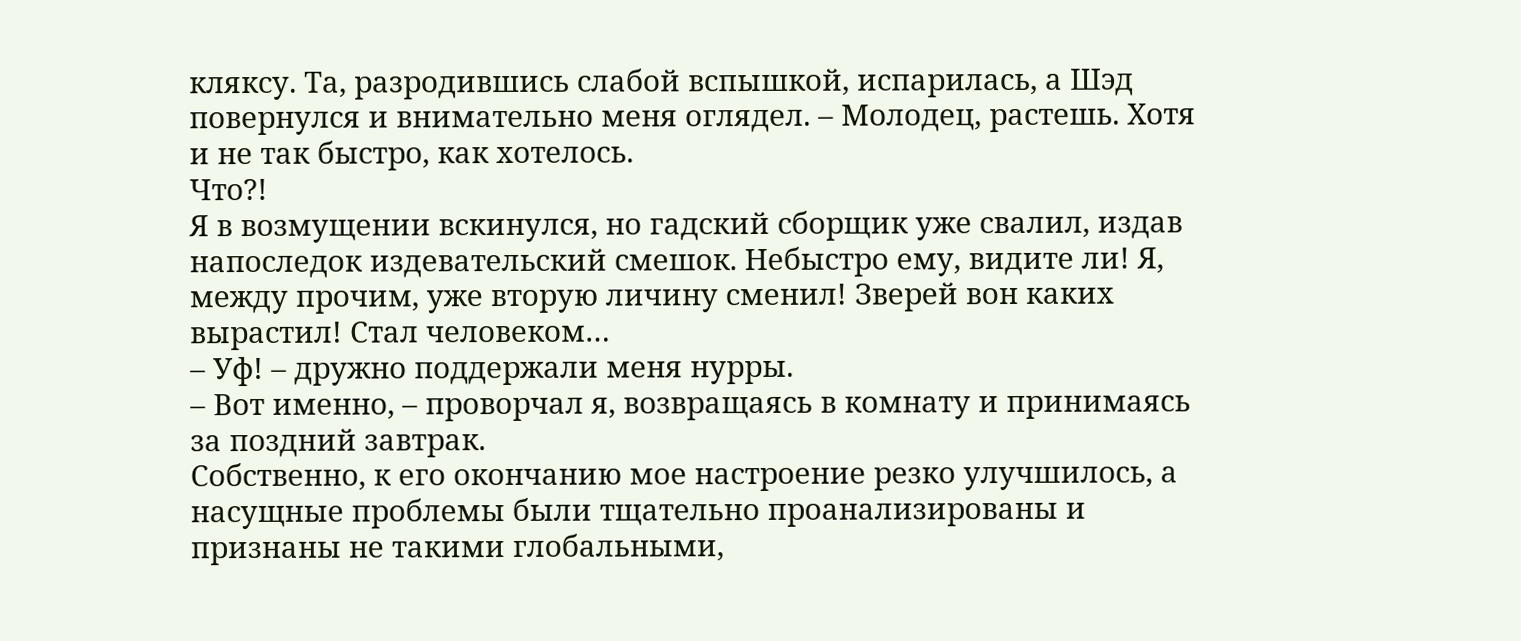кляксу. Та, разродившись слабой вспышкой, испарилась, а Шэд повернулся и внимательно меня оглядел. – Молодец, растешь. Хотя и не так быстро, как хотелось.
Что?!
Я в возмущении вскинулся, но гадский сборщик уже свалил, издав напоследок издевательский смешок. Небыстро ему, видите ли! Я, между прочим, уже вторую личину сменил! Зверей вон каких вырастил! Стал человеком…
– Уф! – дружно поддержали меня нурры.
– Вот именно, – проворчал я, возвращаясь в комнату и принимаясь за поздний завтрак.
Собственно, к его окончанию мое настроение резко улучшилось, а насущные проблемы были тщательно проанализированы и признаны не такими глобальными,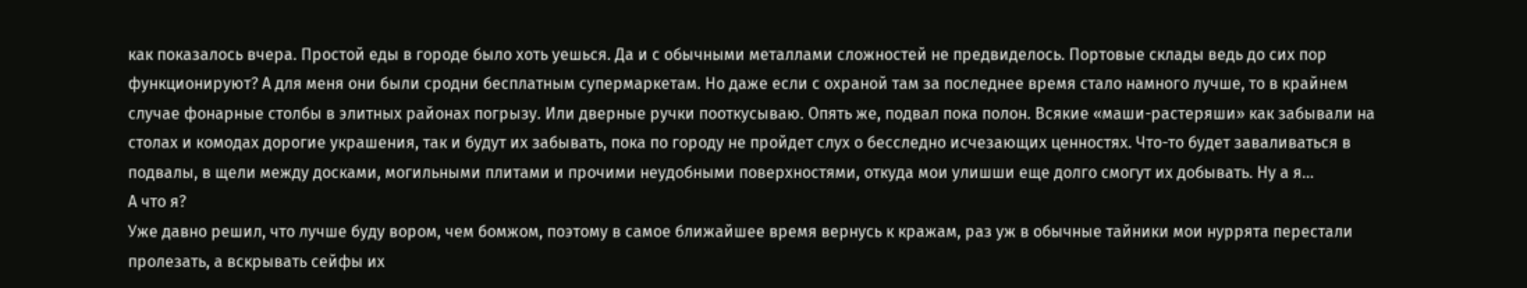как показалось вчера. Простой еды в городе было хоть уешься. Да и с обычными металлами сложностей не предвиделось. Портовые склады ведь до сих пор функционируют? А для меня они были сродни бесплатным супермаркетам. Но даже если с охраной там за последнее время стало намного лучше, то в крайнем случае фонарные столбы в элитных районах погрызу. Или дверные ручки пооткусываю. Опять же, подвал пока полон. Всякие «маши-растеряши» как забывали на столах и комодах дорогие украшения, так и будут их забывать, пока по городу не пройдет слух о бесследно исчезающих ценностях. Что-то будет заваливаться в подвалы, в щели между досками, могильными плитами и прочими неудобными поверхностями, откуда мои улишши еще долго смогут их добывать. Ну а я…
А что я?
Уже давно решил, что лучше буду вором, чем бомжом, поэтому в самое ближайшее время вернусь к кражам, раз уж в обычные тайники мои нуррята перестали пролезать, а вскрывать сейфы их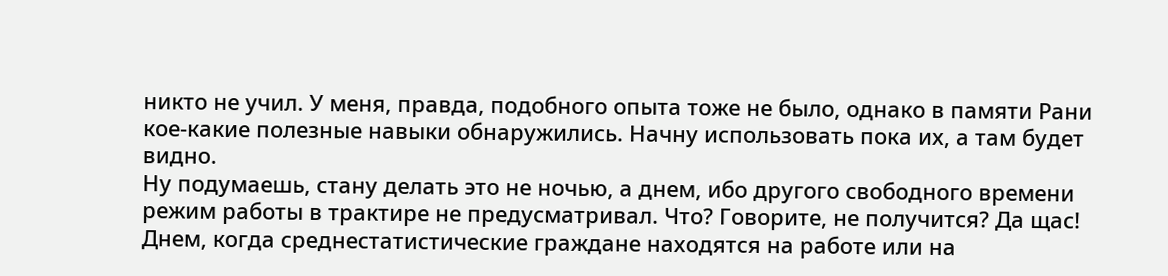никто не учил. У меня, правда, подобного опыта тоже не было, однако в памяти Рани кое-какие полезные навыки обнаружились. Начну использовать пока их, а там будет видно.
Ну подумаешь, стану делать это не ночью, а днем, ибо другого свободного времени режим работы в трактире не предусматривал. Что? Говорите, не получится? Да щас! Днем, когда среднестатистические граждане находятся на работе или на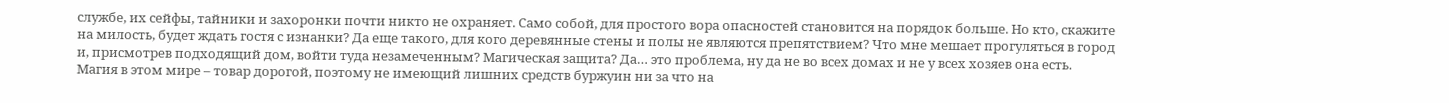службе, их сейфы, тайники и захоронки почти никто не охраняет. Само собой, для простого вора опасностей становится на порядок больше. Но кто, скажите на милость, будет ждать гостя с изнанки? Да еще такого, для кого деревянные стены и полы не являются препятствием? Что мне мешает прогуляться в город и, присмотрев подходящий дом, войти туда незамеченным? Магическая защита? Да… это проблема, ну да не во всех домах и не у всех хозяев она есть. Магия в этом мире – товар дорогой, поэтому не имеющий лишних средств буржуин ни за что на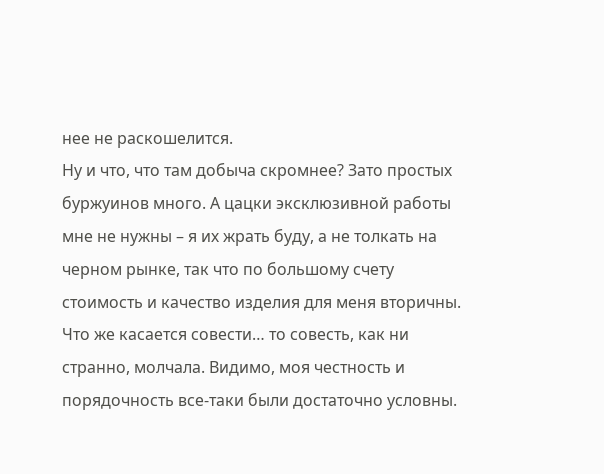нее не раскошелится.
Ну и что, что там добыча скромнее? Зато простых буржуинов много. А цацки эксклюзивной работы мне не нужны – я их жрать буду, а не толкать на черном рынке, так что по большому счету стоимость и качество изделия для меня вторичны.
Что же касается совести… то совесть, как ни странно, молчала. Видимо, моя честность и порядочность все-таки были достаточно условны.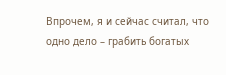Впрочем, я и сейчас считал, что одно дело – грабить богатых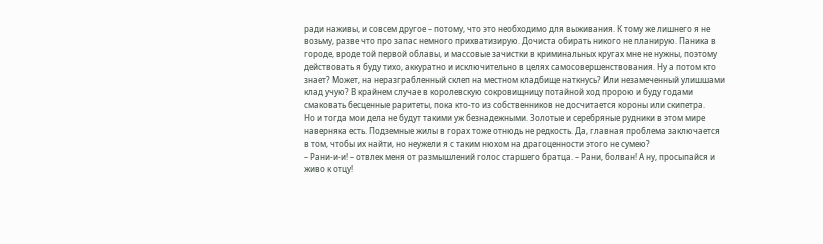ради наживы, и совсем другое – потому, что это необходимо для выживания. К тому же лишнего я не возьму, разве что про запас немного прихватизирую. Дочиста обирать никого не планирую. Паника в городе, вроде той первой облавы, и массовые зачистки в криминальных кругах мне не нужны, поэтому действовать я буду тихо, аккуратно и исключительно в целях самосовершенствования. Ну а потом кто знает? Может, на неразграбленный склеп на местном кладбище наткнусь? Или незамеченный улишшами клад учую? В крайнем случае в королевскую сокровищницу потайной ход пророю и буду годами смаковать бесценные раритеты, пока кто-то из собственников не досчитается короны или скипетра.
Но и тогда мои дела не будут такими уж безнадежными. Золотые и серебряные рудники в этом мире наверняка есть. Подземные жилы в горах тоже отнюдь не редкость. Да, главная проблема заключается в том, чтобы их найти, но неужели я с таким нюхом на драгоценности этого не сумею?
– Рани-и-и! – отвлек меня от размышлений голос старшего братца. – Рани, болван! А ну, просыпайся и живо к отцу!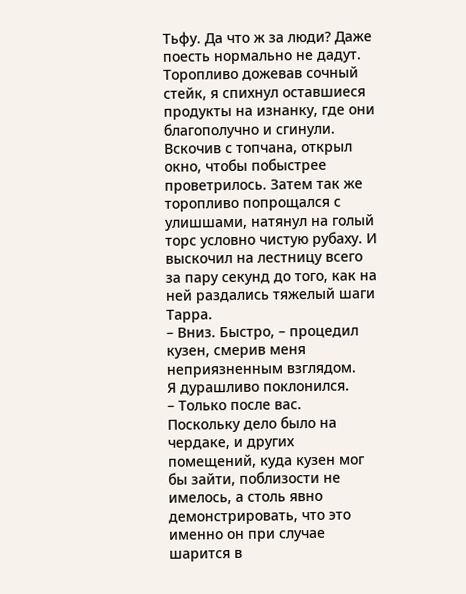Тьфу. Да что ж за люди? Даже поесть нормально не дадут.
Торопливо дожевав сочный стейк, я спихнул оставшиеся продукты на изнанку, где они благополучно и сгинули. Вскочив с топчана, открыл окно, чтобы побыстрее проветрилось. Затем так же торопливо попрощался с улишшами, натянул на голый торс условно чистую рубаху. И выскочил на лестницу всего за пару секунд до того, как на ней раздались тяжелый шаги Тарра.
– Вниз. Быстро, – процедил кузен, смерив меня неприязненным взглядом.
Я дурашливо поклонился.
– Только после вас.
Поскольку дело было на чердаке, и других помещений, куда кузен мог бы зайти, поблизости не имелось, а столь явно демонстрировать, что это именно он при случае шарится в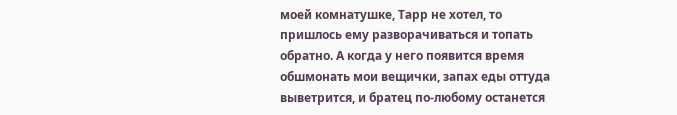моей комнатушке, Тарр не хотел, то пришлось ему разворачиваться и топать обратно. А когда у него появится время обшмонать мои вещички, запах еды оттуда выветрится, и братец по-любому останется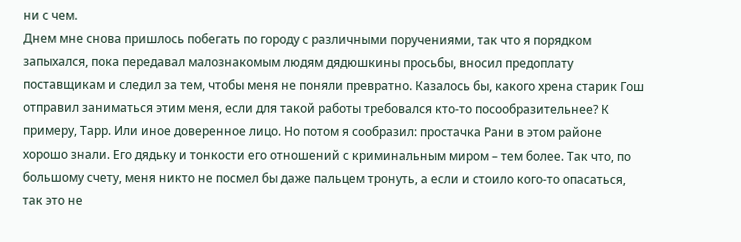ни с чем.
Днем мне снова пришлось побегать по городу с различными поручениями, так что я порядком запыхался, пока передавал малознакомым людям дядюшкины просьбы, вносил предоплату поставщикам и следил за тем, чтобы меня не поняли превратно. Казалось бы, какого хрена старик Гош отправил заниматься этим меня, если для такой работы требовался кто-то посообразительнее? К примеру, Тарр. Или иное доверенное лицо. Но потом я сообразил: простачка Рани в этом районе хорошо знали. Его дядьку и тонкости его отношений с криминальным миром – тем более. Так что, по большому счету, меня никто не посмел бы даже пальцем тронуть, а если и стоило кого-то опасаться, так это не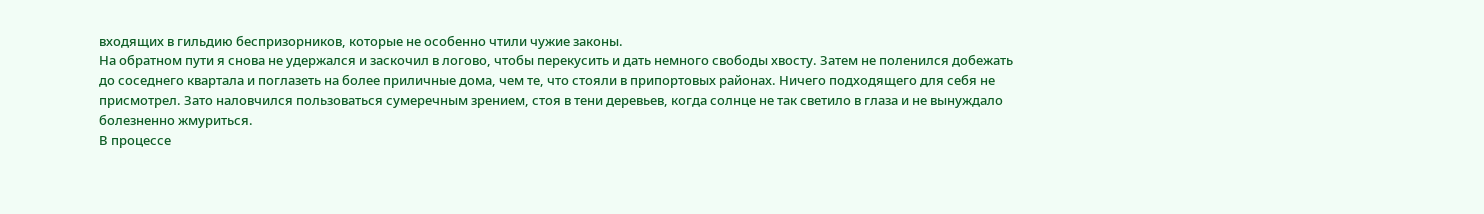входящих в гильдию беспризорников, которые не особенно чтили чужие законы.
На обратном пути я снова не удержался и заскочил в логово, чтобы перекусить и дать немного свободы хвосту. Затем не поленился добежать до соседнего квартала и поглазеть на более приличные дома, чем те, что стояли в припортовых районах. Ничего подходящего для себя не присмотрел. Зато наловчился пользоваться сумеречным зрением, стоя в тени деревьев, когда солнце не так светило в глаза и не вынуждало болезненно жмуриться.
В процессе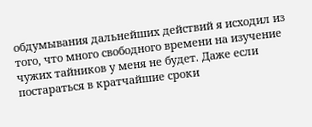обдумывания дальнейших действий я исходил из того, что много свободного времени на изучение чужих тайников у меня не будет. Даже если постараться в кратчайшие сроки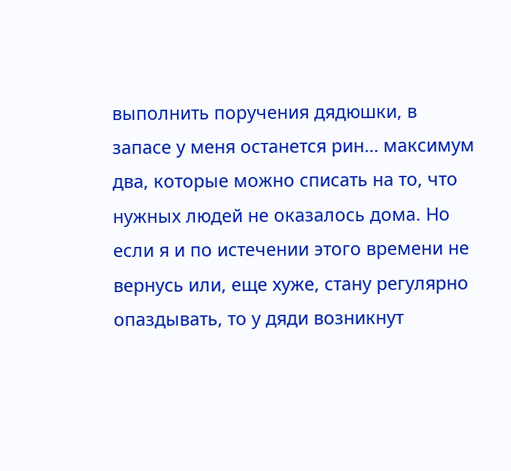выполнить поручения дядюшки, в запасе у меня останется рин… максимум два, которые можно списать на то, что нужных людей не оказалось дома. Но если я и по истечении этого времени не вернусь или, еще хуже, стану регулярно опаздывать, то у дяди возникнут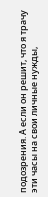подозрения. А если он решит, что я трачу эти часы на свои личные нужды,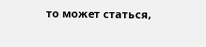то может статься,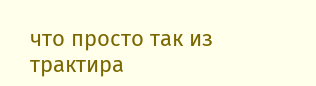что просто так из трактира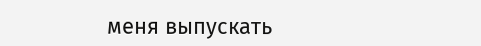меня выпускать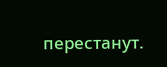перестанут.